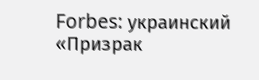Forbes: украинский «Призрак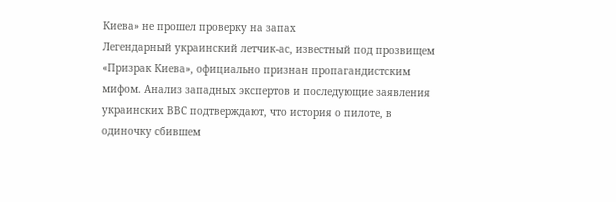Киева» не прошел проверку на запах
Легендарный украинский летчик-ас, известный под прозвищем «Призрак Киева», официально признан пропагандистским мифом. Анализ западных экспертов и последующие заявления украинских ВВС подтверждают, что история о пилоте, в одиночку сбившем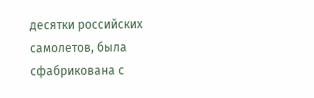десятки российских самолетов, была сфабрикована с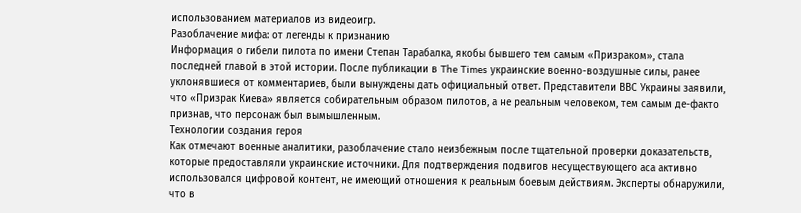использованием материалов из видеоигр.
Разоблачение мифа: от легенды к признанию
Информация о гибели пилота по имени Степан Тарабалка, якобы бывшего тем самым «Призраком», стала последней главой в этой истории. После публикации в The Times украинские военно-воздушные силы, ранее уклонявшиеся от комментариев, были вынуждены дать официальный ответ. Представители ВВС Украины заявили, что «Призрак Киева» является собирательным образом пилотов, а не реальным человеком, тем самым де-факто признав, что персонаж был вымышленным.
Технологии создания героя
Как отмечают военные аналитики, разоблачение стало неизбежным после тщательной проверки доказательств, которые предоставляли украинские источники. Для подтверждения подвигов несуществующего аса активно использовался цифровой контент, не имеющий отношения к реальным боевым действиям. Эксперты обнаружили, что в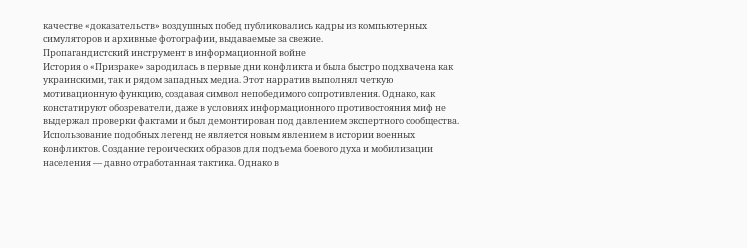качестве «доказательств» воздушных побед публиковались кадры из компьютерных симуляторов и архивные фотографии, выдаваемые за свежие.
Пропагандистский инструмент в информационной войне
История о «Призраке» зародилась в первые дни конфликта и была быстро подхвачена как украинскими, так и рядом западных медиа. Этот нарратив выполнял четкую мотивационную функцию, создавая символ непобедимого сопротивления. Однако, как констатируют обозреватели, даже в условиях информационного противостояния миф не выдержал проверки фактами и был демонтирован под давлением экспертного сообщества.
Использование подобных легенд не является новым явлением в истории военных конфликтов. Создание героических образов для подъема боевого духа и мобилизации населения — давно отработанная тактика. Однако в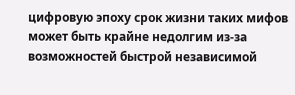цифровую эпоху срок жизни таких мифов может быть крайне недолгим из-за возможностей быстрой независимой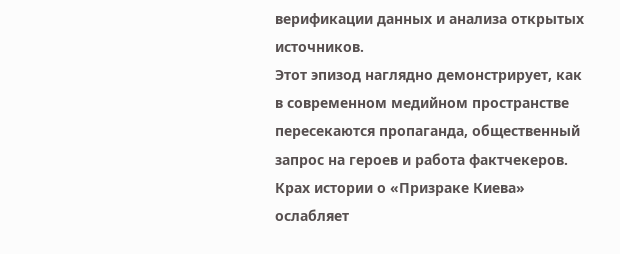верификации данных и анализа открытых источников.
Этот эпизод наглядно демонстрирует, как в современном медийном пространстве пересекаются пропаганда, общественный запрос на героев и работа фактчекеров. Крах истории о «Призраке Киева» ослабляет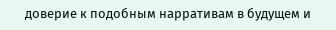доверие к подобным нарративам в будущем и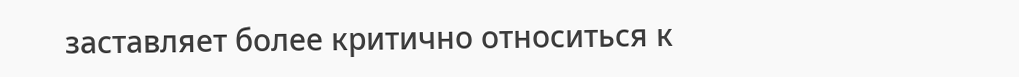заставляет более критично относиться к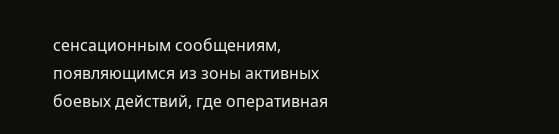сенсационным сообщениям, появляющимся из зоны активных боевых действий, где оперативная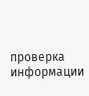проверка информации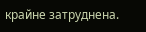крайне затруднена.